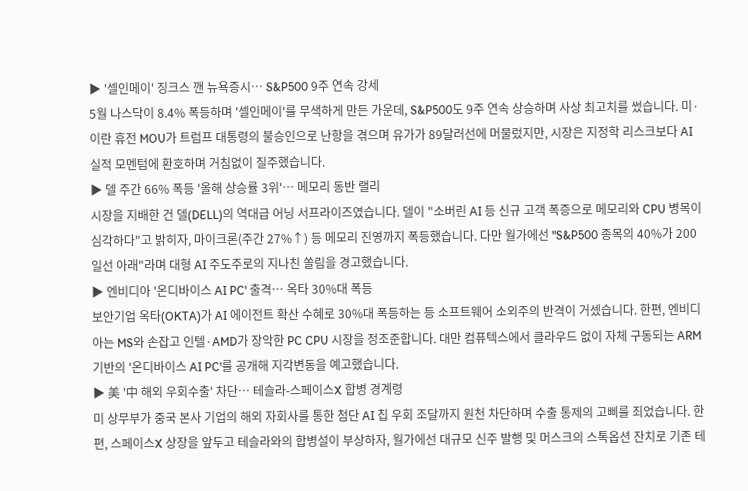▶ '셀인메이' 징크스 깬 뉴욕증시… S&P500 9주 연속 강세
5월 나스닥이 8.4% 폭등하며 '셀인메이'를 무색하게 만든 가운데, S&P500도 9주 연속 상승하며 사상 최고치를 썼습니다. 미·이란 휴전 MOU가 트럼프 대통령의 불승인으로 난항을 겪으며 유가가 89달러선에 머물렀지만, 시장은 지정학 리스크보다 AI 실적 모멘텀에 환호하며 거침없이 질주했습니다.
▶ 델 주간 66% 폭등 '올해 상승률 3위'… 메모리 동반 랠리
시장을 지배한 건 델(DELL)의 역대급 어닝 서프라이즈였습니다. 델이 "소버린 AI 등 신규 고객 폭증으로 메모리와 CPU 병목이 심각하다"고 밝히자, 마이크론(주간 27%↑) 등 메모리 진영까지 폭등했습니다. 다만 월가에선 "S&P500 종목의 40%가 200일선 아래"라며 대형 AI 주도주로의 지나친 쏠림을 경고했습니다.
▶ 엔비디아 '온디바이스 AI PC' 출격… 옥타 30%대 폭등
보안기업 옥타(OKTA)가 AI 에이전트 확산 수혜로 30%대 폭등하는 등 소프트웨어 소외주의 반격이 거셌습니다. 한편, 엔비디아는 MS와 손잡고 인텔·AMD가 장악한 PC CPU 시장을 정조준합니다. 대만 컴퓨텍스에서 클라우드 없이 자체 구동되는 ARM 기반의 '온디바이스 AI PC'를 공개해 지각변동을 예고했습니다.
▶ 美 '中 해외 우회수출' 차단… 테슬라-스페이스X 합병 경계령
미 상무부가 중국 본사 기업의 해외 자회사를 통한 첨단 AI 칩 우회 조달까지 원천 차단하며 수출 통제의 고삐를 죄었습니다. 한편, 스페이스X 상장을 앞두고 테슬라와의 합병설이 부상하자, 월가에선 대규모 신주 발행 및 머스크의 스톡옵션 잔치로 기존 테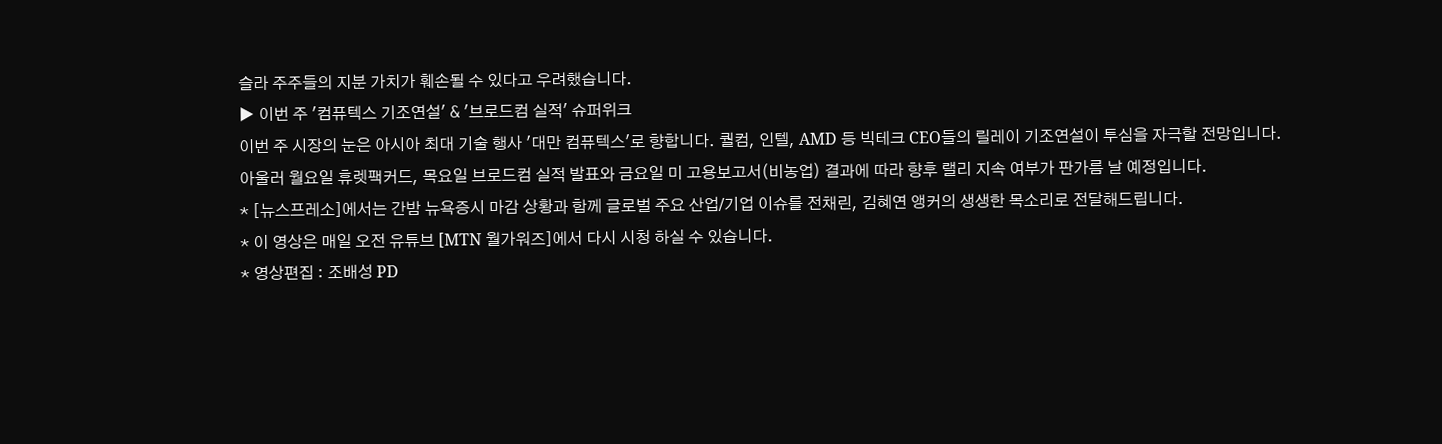슬라 주주들의 지분 가치가 훼손될 수 있다고 우려했습니다.
▶ 이번 주 '컴퓨텍스 기조연설' & '브로드컴 실적' 슈퍼위크
이번 주 시장의 눈은 아시아 최대 기술 행사 '대만 컴퓨텍스'로 향합니다. 퀄컴, 인텔, AMD 등 빅테크 CEO들의 릴레이 기조연설이 투심을 자극할 전망입니다. 아울러 월요일 휴렛팩커드, 목요일 브로드컴 실적 발표와 금요일 미 고용보고서(비농업) 결과에 따라 향후 랠리 지속 여부가 판가름 날 예정입니다.
* [뉴스프레소]에서는 간밤 뉴욕증시 마감 상황과 함께 글로벌 주요 산업/기업 이슈를 전채린, 김혜연 앵커의 생생한 목소리로 전달해드립니다.
* 이 영상은 매일 오전 유튜브 [MTN 월가워즈]에서 다시 시청 하실 수 있습니다.
* 영상편집 : 조배성 PD